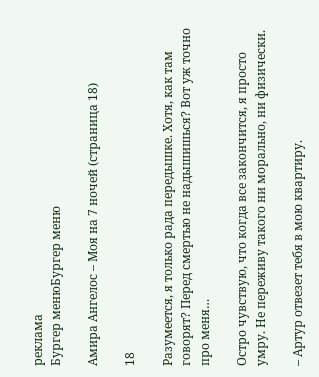реклама
Бургер менюБургер меню

Амира Ангелос – Моя на 7 ночей (страница 18)

18

Разумеется, я только рада передышке. Хотя, как там говорят? Перед смертью не надышишься? Вот уж точно про меня…

Остро чувствую, что когда все закончится, я просто умру. Не переживу такого ни морально, ни физически.

– Артур отвезет тебя в мою квартиру.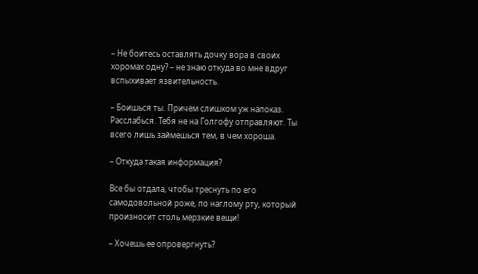– Не боитесь оставлять дочку вора в своих хоромах одну? – не знаю откуда во мне вдруг вспыхивает язвительность.

– Боишься ты. Причем слишком уж напоказ. Расслабься. Тебя не на Голгофу отправляют. Ты всего лишь займешься тем, в чем хороша.

– Откуда такая информация?

Все бы отдала, чтобы треснуть по его самодовольной роже, по наглому рту, который произносит столь мерзкие вещи!

– Хочешь ее опровергнуть?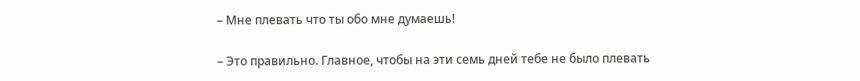– Мне плевать что ты обо мне думаешь!

– Это правильно. Главное, чтобы на эти семь дней тебе не было плевать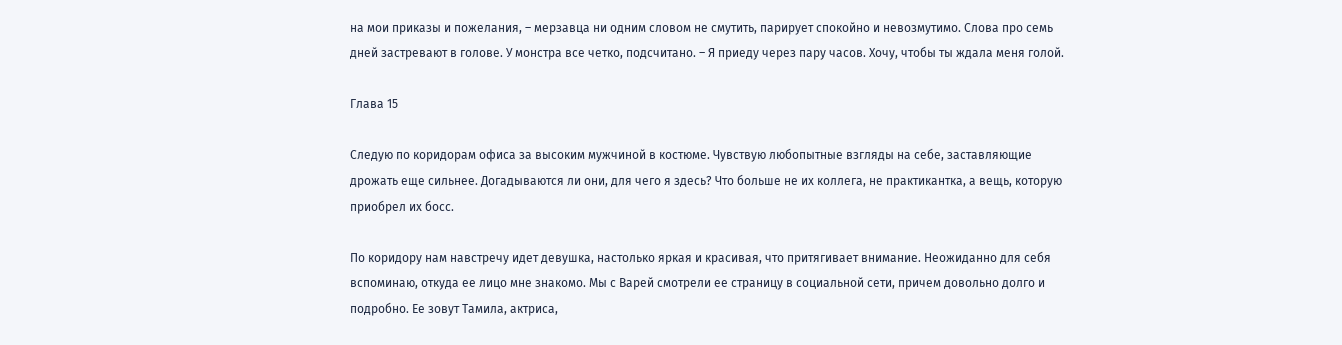на мои приказы и пожелания, – мерзавца ни одним словом не смутить, парирует спокойно и невозмутимо. Слова про семь дней застревают в голове. У монстра все четко, подсчитано. – Я приеду через пару часов. Хочу, чтобы ты ждала меня голой.

Глава 15

Следую по коридорам офиса за высоким мужчиной в костюме. Чувствую любопытные взгляды на себе, заставляющие дрожать еще сильнее. Догадываются ли они, для чего я здесь? Что больше не их коллега, не практикантка, а вещь, которую приобрел их босс.

По коридору нам навстречу идет девушка, настолько яркая и красивая, что притягивает внимание. Неожиданно для себя вспоминаю, откуда ее лицо мне знакомо. Мы с Варей смотрели ее страницу в социальной сети, причем довольно долго и подробно. Ее зовут Тамила, актриса,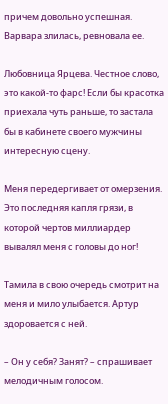причем довольно успешная. Варвара злилась, ревновала ее.

Любовница Ярцева. Честное слово, это какой-то фарс! Если бы красотка приехала чуть раньше, то застала бы в кабинете своего мужчины интересную сцену.

Меня передергивает от омерзения. Это последняя капля грязи, в которой чертов миллиардер вывалял меня с головы до ног!

Тамила в свою очередь смотрит на меня и мило улыбается. Артур здоровается с ней.

– Он у себя? Занят? – спрашивает мелодичным голосом.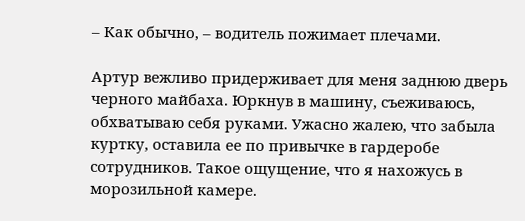– Как обычно, – водитель пожимает плечами.

Артур вежливо придерживает для меня заднюю дверь черного майбаха. Юркнув в машину, съеживаюсь, обхватываю себя руками. Ужасно жалею, что забыла куртку, оставила ее по привычке в гардеробе сотрудников. Такое ощущение, что я нахожусь в морозильной камере.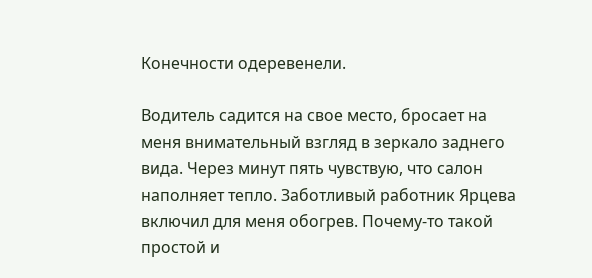Конечности одеревенели.

Водитель садится на свое место, бросает на меня внимательный взгляд в зеркало заднего вида. Через минут пять чувствую, что салон наполняет тепло. Заботливый работник Ярцева включил для меня обогрев. Почему-то такой простой и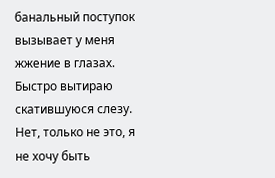банальный поступок вызывает у меня жжение в глазах. Быстро вытираю скатившуюся слезу. Нет, только не это, я не хочу быть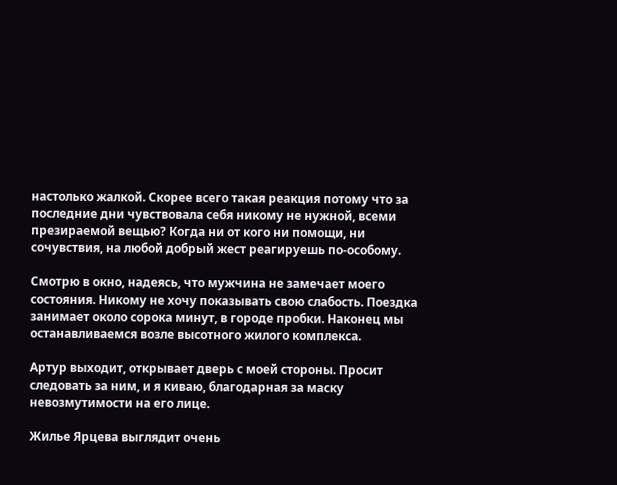настолько жалкой. Скорее всего такая реакция потому что за последние дни чувствовала себя никому не нужной, всеми презираемой вещью? Когда ни от кого ни помощи, ни сочувствия, на любой добрый жест реагируешь по-особому.

Смотрю в окно, надеясь, что мужчина не замечает моего состояния. Никому не хочу показывать свою слабость. Поездка занимает около сорока минут, в городе пробки. Наконец мы останавливаемся возле высотного жилого комплекса.

Артур выходит, открывает дверь с моей стороны. Просит следовать за ним, и я киваю, благодарная за маску невозмутимости на его лице.

Жилье Ярцева выглядит очень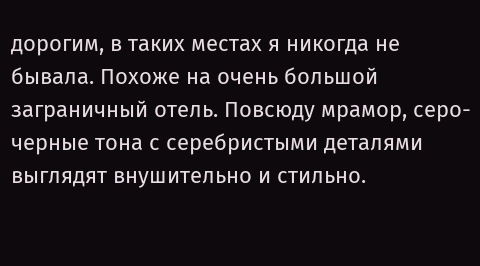дорогим, в таких местах я никогда не бывала. Похоже на очень большой заграничный отель. Повсюду мрамор, серо-черные тона с серебристыми деталями выглядят внушительно и стильно.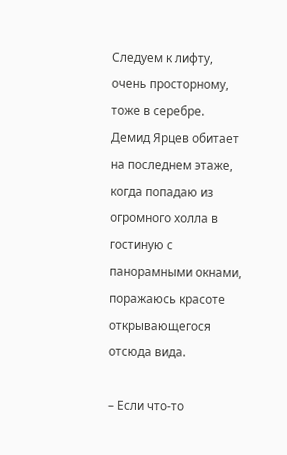Следуем к лифту, очень просторному, тоже в серебре. Демид Ярцев обитает на последнем этаже, когда попадаю из огромного холла в гостиную с панорамными окнами, поражаюсь красоте открывающегося отсюда вида.

– Если что-то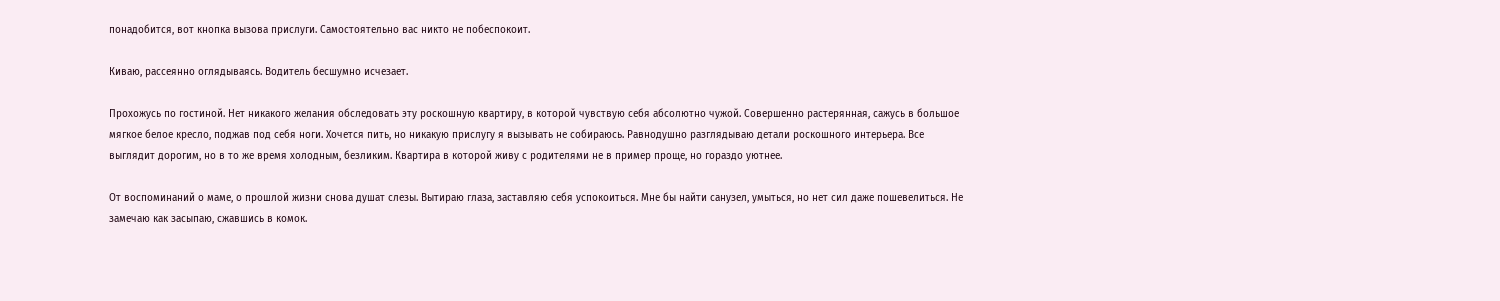понадобится, вот кнопка вызова прислуги. Самостоятельно вас никто не побеспокоит.

Киваю, рассеянно оглядываясь. Водитель бесшумно исчезает.

Прохожусь по гостиной. Нет никакого желания обследовать эту роскошную квартиру, в которой чувствую себя абсолютно чужой. Совершенно растерянная, сажусь в большое мягкое белое кресло, поджав под себя ноги. Хочется пить, но никакую прислугу я вызывать не собираюсь. Равнодушно разглядываю детали роскошного интерьера. Все выглядит дорогим, но в то же время холодным, безликим. Квартира в которой живу с родителями не в пример проще, но гораздо уютнее.

От воспоминаний о маме, о прошлой жизни снова душат слезы. Вытираю глаза, заставляю себя успокоиться. Мне бы найти санузел, умыться, но нет сил даже пошевелиться. Не замечаю как засыпаю, сжавшись в комок.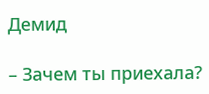Демид

– Зачем ты приехала?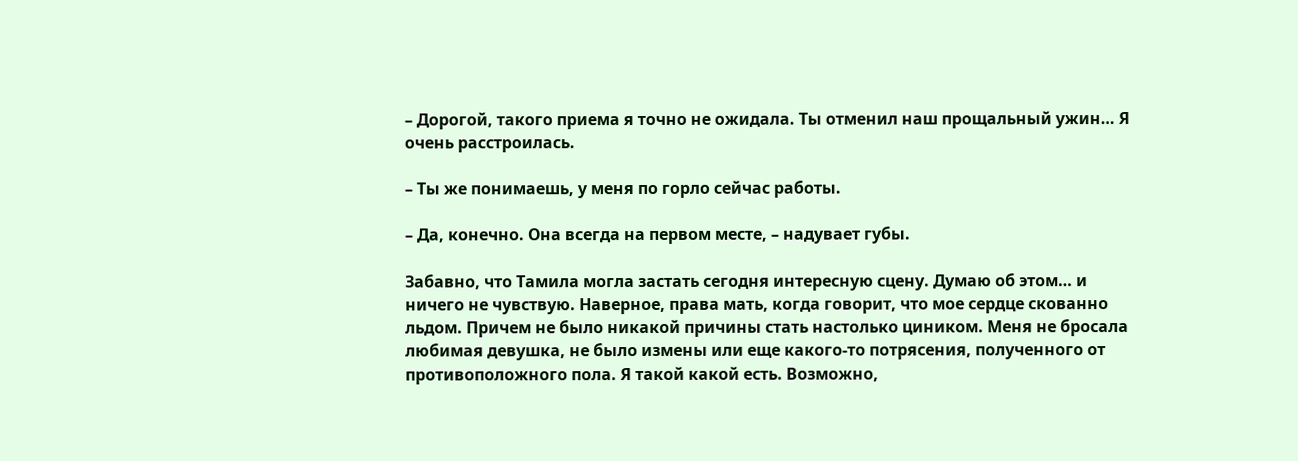– Дорогой, такого приема я точно не ожидала. Ты отменил наш прощальный ужин… Я очень расстроилась.

– Ты же понимаешь, у меня по горло сейчас работы.

– Да, конечно. Она всегда на первом месте, – надувает губы.

Забавно, что Тамила могла застать сегодня интересную сцену. Думаю об этом… и ничего не чувствую. Наверное, права мать, когда говорит, что мое сердце скованно льдом. Причем не было никакой причины стать настолько циником. Меня не бросала любимая девушка, не было измены или еще какого-то потрясения, полученного от противоположного пола. Я такой какой есть. Возможно,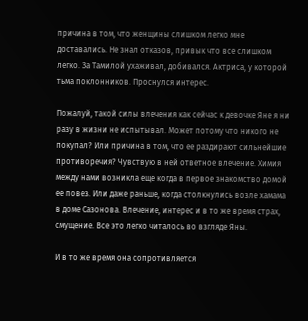причина в том, что женщины слишком легко мне доставались. Не знал отказов, привык что все слишком легко. За Тамилой ухаживал, добивался. Актриса, у которой тьма поклонников. Проснулся интерес.

Пожалуй, такой силы влечения как сейчас к девочке Яне я ни разу в жизни не испытывал. Может потому что никого не покупал? Или причина в том, что ее раздирают сильнейшие противоречия? Чувствую в ней ответное влечение. Химия между нами возникла еще когда в первое знакомство домой ее повез. Или даже раньше, когда столкнулись возле хамама в доме Сазонова. Влечение, интерес и в то же время страх, смущение. Все это легко читалось во взгляде Яны.

И в то же время она сопротивляется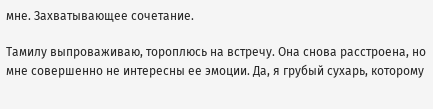мне. Захватывающее сочетание.

Тамилу выпроваживаю, тороплюсь на встречу. Она снова расстроена, но мне совершенно не интересны ее эмоции. Да, я грубый сухарь, которому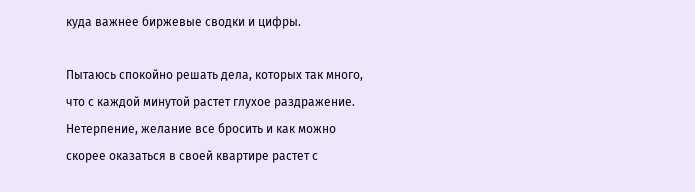куда важнее биржевые сводки и цифры.

Пытаюсь спокойно решать дела, которых так много, что с каждой минутой растет глухое раздражение. Нетерпение, желание все бросить и как можно скорее оказаться в своей квартире растет с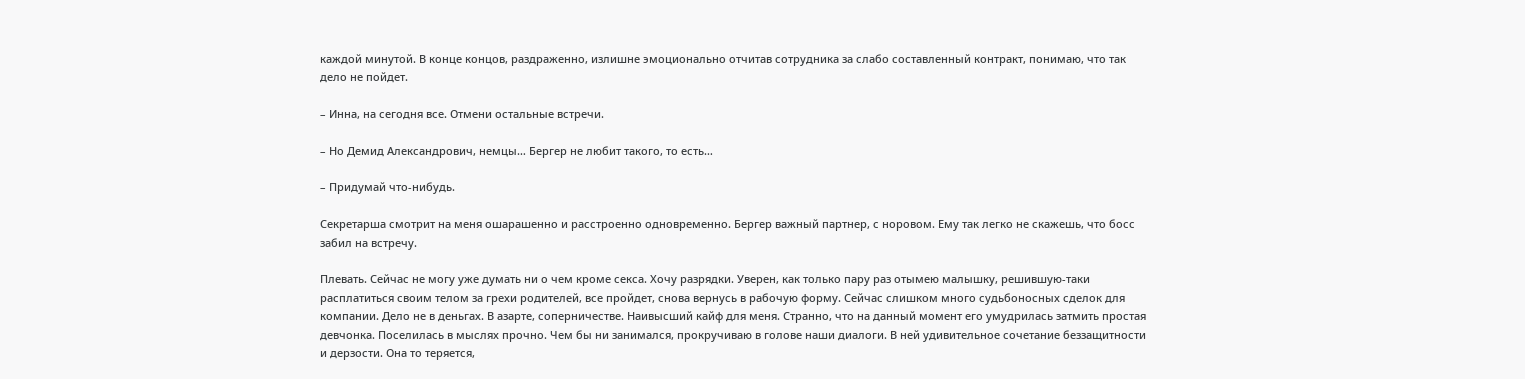каждой минутой. В конце концов, раздраженно, излишне эмоционально отчитав сотрудника за слабо составленный контракт, понимаю, что так дело не пойдет.

– Инна, на сегодня все. Отмени остальные встречи.

– Но Демид Александрович, немцы… Бергер не любит такого, то есть…

– Придумай что-нибудь.

Секретарша смотрит на меня ошарашенно и расстроенно одновременно. Бергер важный партнер, с норовом. Ему так легко не скажешь, что босс забил на встречу.

Плевать. Сейчас не могу уже думать ни о чем кроме секса. Хочу разрядки. Уверен, как только пару раз отымею малышку, решившую-таки расплатиться своим телом за грехи родителей, все пройдет, снова вернусь в рабочую форму. Сейчас слишком много судьбоносных сделок для компании. Дело не в деньгах. В азарте, соперничестве. Наивысший кайф для меня. Странно, что на данный момент его умудрилась затмить простая девчонка. Поселилась в мыслях прочно. Чем бы ни занимался, прокручиваю в голове наши диалоги. В ней удивительное сочетание беззащитности и дерзости. Она то теряется,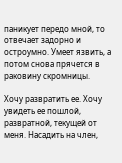паникует передо мной, то отвечает задорно и остроумно. Умеет язвить, а потом снова прячется в раковину скромницы.

Хочу развратить ее. Хочу увидеть ее пошлой, развратной, текущей от меня. Насадить на член,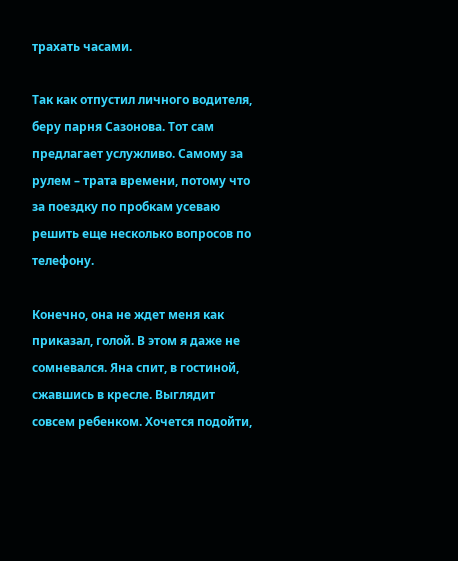трахать часами.

Так как отпустил личного водителя, беру парня Сазонова. Тот сам предлагает услужливо. Самому за рулем – трата времени, потому что за поездку по пробкам усеваю решить еще несколько вопросов по телефону.

Конечно, она не ждет меня как приказал, голой. В этом я даже не сомневался. Яна спит, в гостиной, сжавшись в кресле. Выглядит совсем ребенком. Хочется подойти,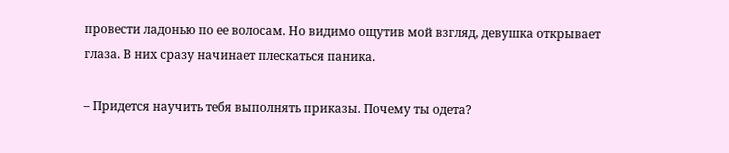провести ладонью по ее волосам. Но видимо ощутив мой взгляд, девушка открывает глаза. В них сразу начинает плескаться паника.

– Придется научить тебя выполнять приказы. Почему ты одета?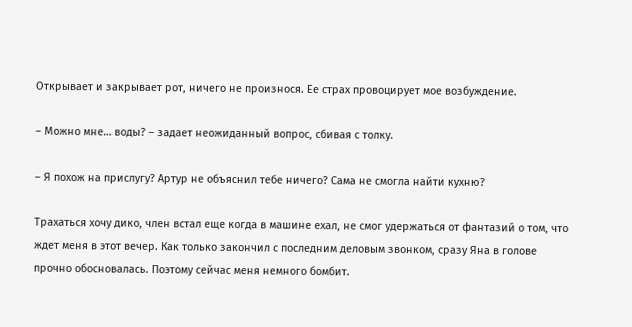Открывает и закрывает рот, ничего не произнося. Ее страх провоцирует мое возбуждение.

– Можно мне… воды? – задает неожиданный вопрос, сбивая с толку.

– Я похож на прислугу? Артур не объяснил тебе ничего? Сама не смогла найти кухню?

Трахаться хочу дико, член встал еще когда в машине ехал, не смог удержаться от фантазий о том, что ждет меня в этот вечер. Как только закончил с последним деловым звонком, сразу Яна в голове прочно обосновалась. Поэтому сейчас меня немного бомбит.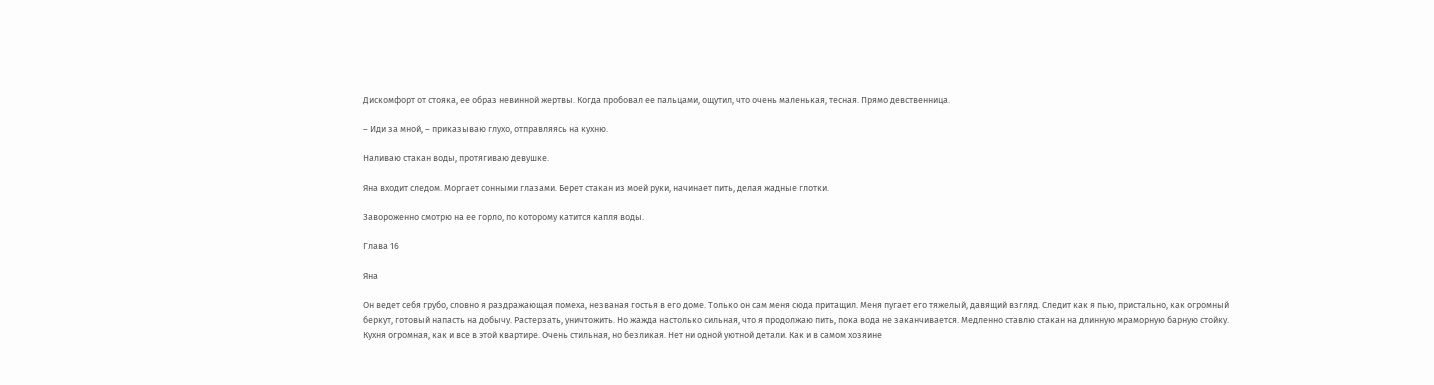Дискомфорт от стояка, ее образ невинной жертвы. Когда пробовал ее пальцами, ощутил, что очень маленькая, тесная. Прямо девственница.

– Иди за мной, – приказываю глухо, отправляясь на кухню.

Наливаю стакан воды, протягиваю девушке.

Яна входит следом. Моргает сонными глазами. Берет стакан из моей руки, начинает пить, делая жадные глотки.

Завороженно смотрю на ее горло, по которому катится капля воды.

Глава 16

Яна

Он ведет себя грубо, словно я раздражающая помеха, незваная гостья в его доме. Только он сам меня сюда притащил. Меня пугает его тяжелый, давящий взгляд. Следит как я пью, пристально, как огромный беркут, готовый напасть на добычу. Растерзать, уничтожить. Но жажда настолько сильная, что я продолжаю пить, пока вода не заканчивается. Медленно ставлю стакан на длинную мраморную барную стойку. Кухня огромная, как и все в этой квартире. Очень стильная, но безликая. Нет ни одной уютной детали. Как и в самом хозяине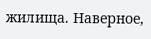жилища. Наверное,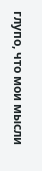глупо, что мои мысли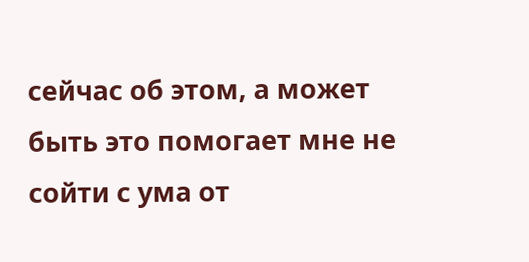сейчас об этом, а может быть это помогает мне не сойти с ума от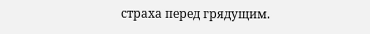страха перед грядущим.